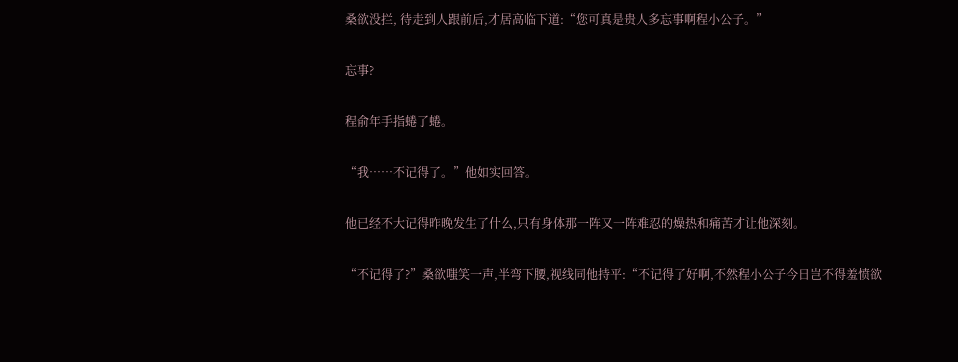桑欲没拦, 待走到人跟前后,才居高临下道:“您可真是贵人多忘事啊程小公子。”

忘事?

程俞年手指蜷了蜷。

“我……不记得了。”他如实回答。

他已经不大记得昨晚发生了什么,只有身体那一阵又一阵难忍的燥热和痛苦才让他深刻。

“不记得了?”桑欲嗤笑一声,半弯下腰,视线同他持平:“不记得了好啊,不然程小公子今日岂不得羞愤欲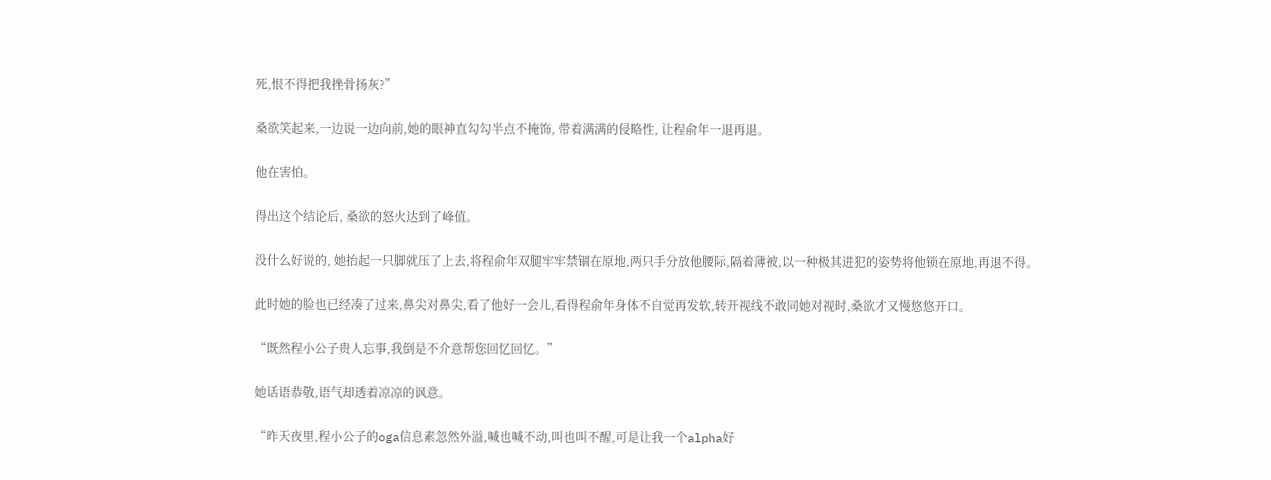死,恨不得把我挫骨扬灰?”

桑欲笑起来,一边说一边向前,她的眼神直勾勾半点不掩饰, 带着满满的侵略性, 让程俞年一退再退。

他在害怕。

得出这个结论后, 桑欲的怒火达到了峰值。

没什么好说的, 她抬起一只脚就压了上去,将程俞年双腿牢牢禁锢在原地,两只手分放他腰际,隔着薄被,以一种极其进犯的姿势将他锁在原地,再退不得。

此时她的脸也已经凑了过来,鼻尖对鼻尖,看了他好一会儿,看得程俞年身体不自觉再发软,转开视线不敢同她对视时,桑欲才又慢悠悠开口。

“既然程小公子贵人忘事,我倒是不介意帮您回忆回忆。”

她话语恭敬,语气却透着凉凉的讽意。

“昨天夜里,程小公子的oga信息素忽然外溢,喊也喊不动,叫也叫不醒,可是让我一个alpha好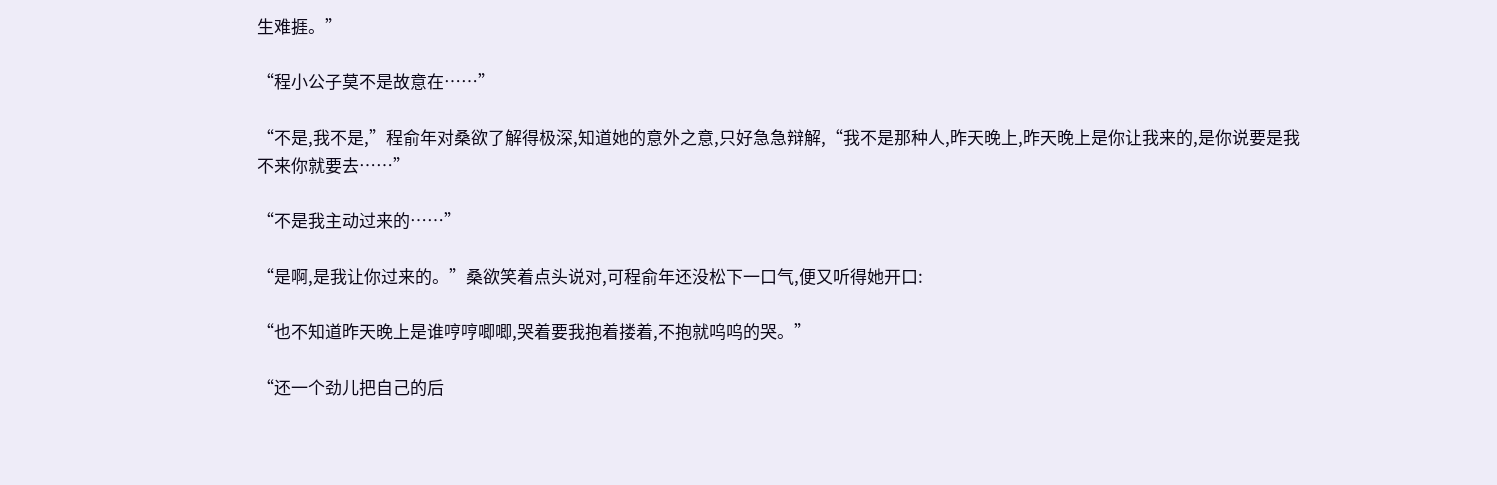生难捱。”

“程小公子莫不是故意在……”

“不是,我不是,”程俞年对桑欲了解得极深,知道她的意外之意,只好急急辩解,“我不是那种人,昨天晚上,昨天晚上是你让我来的,是你说要是我不来你就要去……”

“不是我主动过来的……”

“是啊,是我让你过来的。”桑欲笑着点头说对,可程俞年还没松下一口气,便又听得她开口:

“也不知道昨天晚上是谁哼哼唧唧,哭着要我抱着搂着,不抱就呜呜的哭。”

“还一个劲儿把自己的后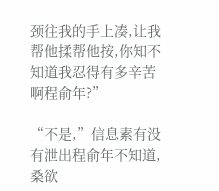颈往我的手上凑,让我帮他揉帮他按,你知不知道我忍得有多辛苦啊程俞年?”

“不是,”信息素有没有泄出程俞年不知道,桑欲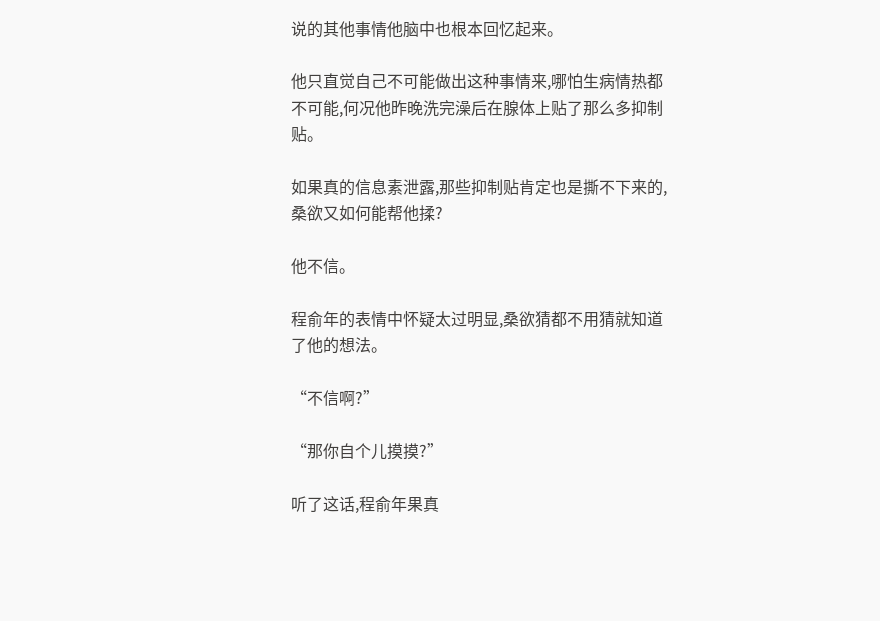说的其他事情他脑中也根本回忆起来。

他只直觉自己不可能做出这种事情来,哪怕生病情热都不可能,何况他昨晚洗完澡后在腺体上贴了那么多抑制贴。

如果真的信息素泄露,那些抑制贴肯定也是撕不下来的,桑欲又如何能帮他揉?

他不信。

程俞年的表情中怀疑太过明显,桑欲猜都不用猜就知道了他的想法。

“不信啊?”

“那你自个儿摸摸?”

听了这话,程俞年果真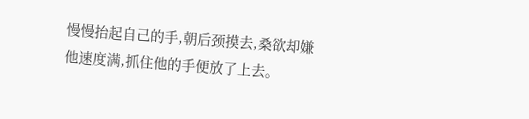慢慢抬起自己的手,朝后颈摸去,桑欲却嫌他速度满,抓住他的手便放了上去。